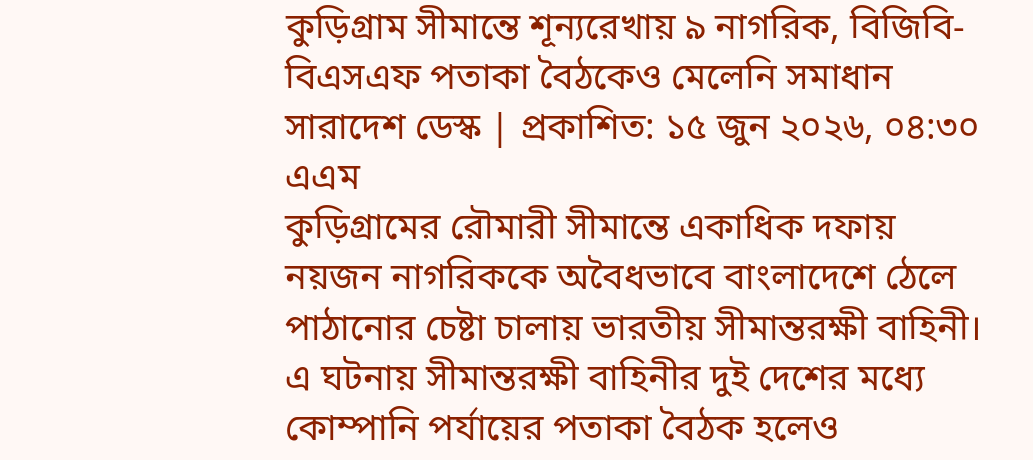কুড়িগ্রাম সীমান্তে শূন্যরেখায় ৯ নাগরিক, বিজিবি-বিএসএফ পতাকা বৈঠকেও মেলেনি সমাধান
সারাদেশ ডেস্ক | প্রকাশিত: ১৫ জুন ২০২৬, ০৪:৩০ এএম
কুড়িগ্রামের রৌমারী সীমান্তে একাধিক দফায় নয়জন নাগরিককে অবৈধভাবে বাংলাদেশে ঠেলে পাঠানোর চেষ্টা চালায় ভারতীয় সীমান্তরক্ষী বাহিনী। এ ঘটনায় সীমান্তরক্ষী বাহিনীর দুই দেশের মধ্যে কোম্পানি পর্যায়ের পতাকা বৈঠক হলেও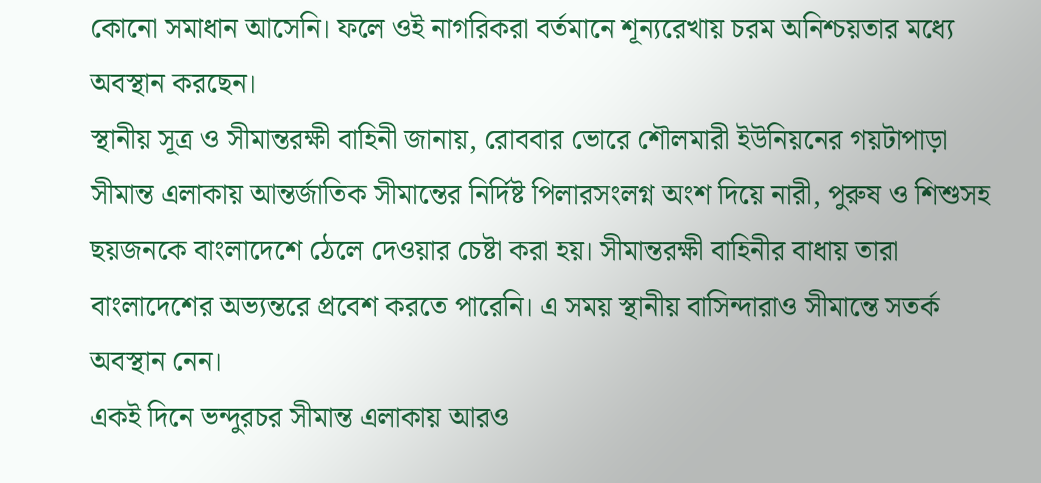কোনো সমাধান আসেনি। ফলে ওই নাগরিকরা বর্তমানে শূন্যরেখায় চরম অনিশ্চয়তার মধ্যে অবস্থান করছেন।
স্থানীয় সূত্র ও সীমান্তরক্ষী বাহিনী জানায়, রোববার ভোরে শৌলমারী ইউনিয়নের গয়টাপাড়া সীমান্ত এলাকায় আন্তর্জাতিক সীমান্তের নির্দিষ্ট পিলারসংলগ্ন অংশ দিয়ে নারী, পুরুষ ও শিশুসহ ছয়জনকে বাংলাদেশে ঠেলে দেওয়ার চেষ্টা করা হয়। সীমান্তরক্ষী বাহিনীর বাধায় তারা বাংলাদেশের অভ্যন্তরে প্রবেশ করতে পারেনি। এ সময় স্থানীয় বাসিন্দারাও সীমান্তে সতর্ক অবস্থান নেন।
একই দিনে ভন্দুরচর সীমান্ত এলাকায় আরও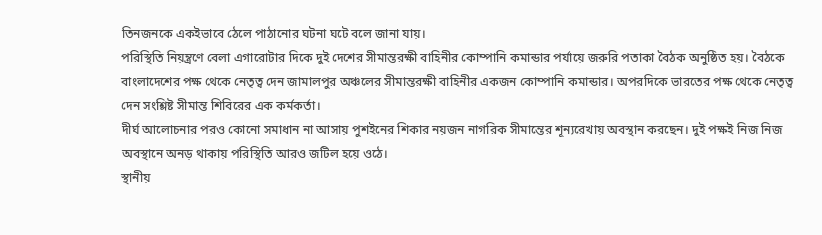তিনজনকে একইভাবে ঠেলে পাঠানোর ঘটনা ঘটে বলে জানা যায়।
পরিস্থিতি নিয়ন্ত্রণে বেলা এগারোটার দিকে দুই দেশের সীমান্তরক্ষী বাহিনীর কোম্পানি কমান্ডার পর্যায়ে জরুরি পতাকা বৈঠক অনুষ্ঠিত হয়। বৈঠকে বাংলাদেশের পক্ষ থেকে নেতৃত্ব দেন জামালপুর অঞ্চলের সীমান্তরক্ষী বাহিনীর একজন কোম্পানি কমান্ডার। অপরদিকে ভারতের পক্ষ থেকে নেতৃত্ব দেন সংশ্লিষ্ট সীমান্ত শিবিরের এক কর্মকর্তা।
দীর্ঘ আলোচনার পরও কোনো সমাধান না আসায় পুশইনের শিকার নয়জন নাগরিক সীমান্তের শূন্যরেখায় অবস্থান করছেন। দুই পক্ষই নিজ নিজ অবস্থানে অনড় থাকায় পরিস্থিতি আরও জটিল হয়ে ওঠে।
স্থানীয়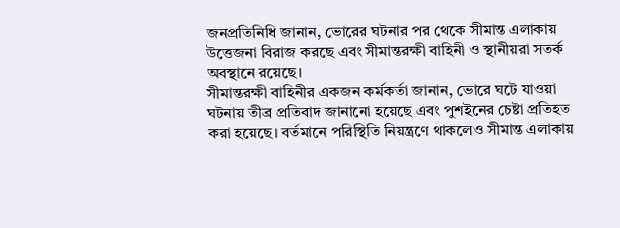জনপ্রতিনিধি জানান, ভোরের ঘটনার পর থেকে সীমান্ত এলাকায় উত্তেজনা বিরাজ করছে এবং সীমান্তরক্ষী বাহিনী ও স্থানীয়রা সতর্ক অবস্থানে রয়েছে।
সীমান্তরক্ষী বাহিনীর একজন কর্মকর্তা জানান, ভোরে ঘটে যাওয়া ঘটনায় তীব্র প্রতিবাদ জানানো হয়েছে এবং পুশইনের চেষ্টা প্রতিহত করা হয়েছে। বর্তমানে পরিস্থিতি নিয়ন্ত্রণে থাকলেও সীমান্ত এলাকায়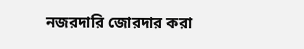নজরদারি জোরদার করা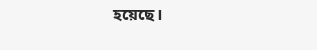হয়েছে।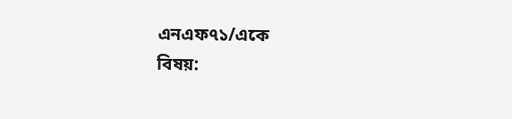এনএফ৭১/একে
বিষয়: